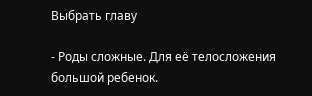Выбрать главу

- Роды сложные. Для её телосложения большой ребенок.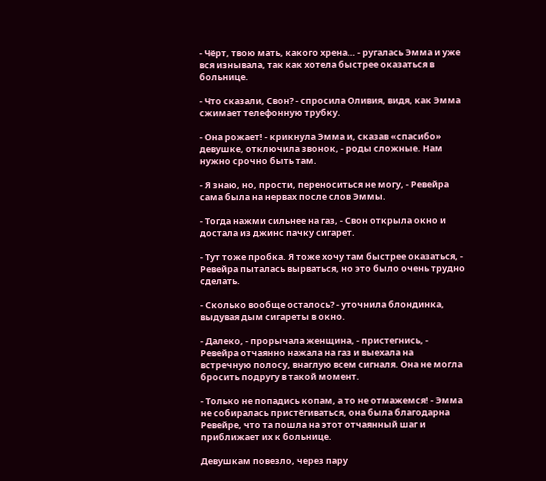- Чёрт, твою мать, какого хрена… - ругалась Эмма и уже вся изнывала, так как хотела быстрее оказаться в больнице.

- Что сказали, Свон? - спросила Оливия, видя, как Эмма сжимает телефонную трубку.

- Она рожает! - крикнула Эмма и, сказав «спасибо» девушке, отключила звонок, - роды сложные. Нам нужно срочно быть там.

- Я знаю, но, прости, переноситься не могу, - Ревейра сама была на нервах после слов Эммы.

- Тогда нажми сильнее на газ, - Свон открыла окно и достала из джинс пачку сигарет.

- Тут тоже пробка. Я тоже хочу там быстрее оказаться, - Ревейра пыталась вырваться, но это было очень трудно сделать.

- Сколько вообще осталось? - уточнила блондинка, выдувая дым сигареты в окно.

- Далеко, - прорычала женщина, - пристегнись, - Ревейра отчаянно нажала на газ и выехала на встречную полосу, внаглую всем сигналя. Она не могла бросить подругу в такой момент.

- Только не попадись копам, а то не отмажемся! - Эмма не собиралась пристёгиваться, она была благодарна Ревейре, что та пошла на этот отчаянный шаг и приближает их к больнице.

Девушкам повезло, через пару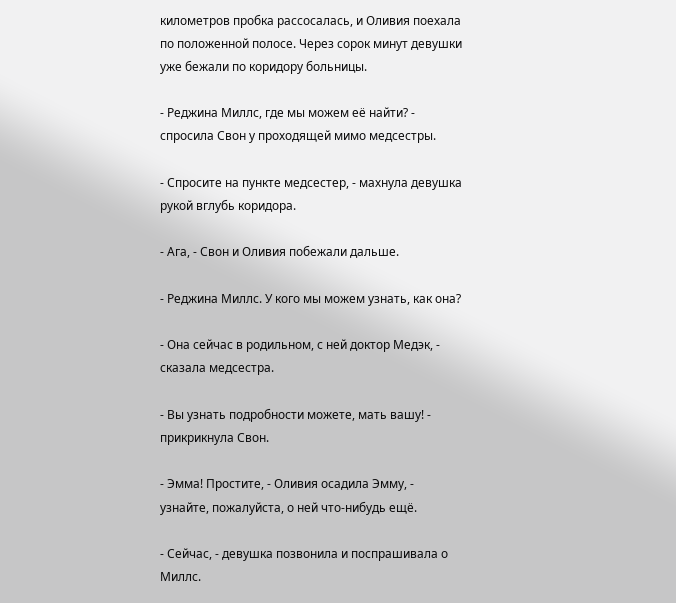километров пробка рассосалась, и Оливия поехала по положенной полосе. Через сорок минут девушки уже бежали по коридору больницы.

- Реджина Миллс, где мы можем её найти? - спросила Свон у проходящей мимо медсестры.

- Спросите на пункте медсестер, - махнула девушка рукой вглубь коридора.

- Ага, - Свон и Оливия побежали дальше.

- Реджина Миллс. У кого мы можем узнать, как она?

- Она сейчас в родильном, с ней доктор Медэк, - сказала медсестра.

- Вы узнать подробности можете, мать вашу! - прикрикнула Свон.

- Эмма! Простите, - Оливия осадила Эмму, - узнайте, пожалуйста, о ней что-нибудь ещё.

- Сейчас, - девушка позвонила и поспрашивала о Миллс.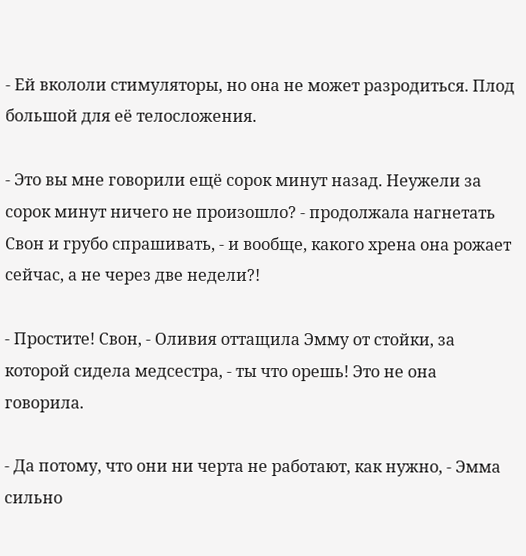- Ей вкололи стимуляторы, но она не может разродиться. Плод большой для её телосложения.

- Это вы мне говорили ещё сорок минут назад. Неужели за сорок минут ничего не произошло? - продолжала нагнетать Свон и грубо спрашивать, - и вообще, какого хрена она рожает сейчас, а не через две недели?!

- Простите! Свон, - Оливия оттащила Эмму от стойки, за которой сидела медсестра, - ты что орешь! Это не она говорила.

- Да потому, что они ни черта не работают, как нужно, - Эмма сильно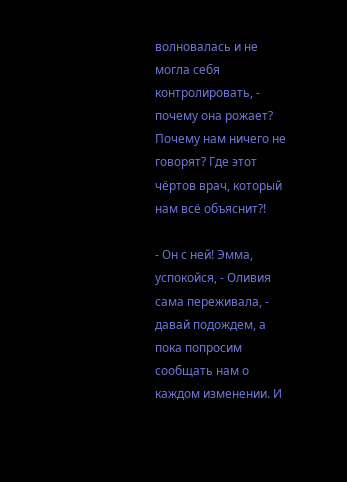волновалась и не могла себя контролировать, - почему она рожает? Почему нам ничего не говорят? Где этот чёртов врач, который нам всё объяснит?!

- Он с ней! Эмма, успокойся, - Оливия сама переживала, - давай подождем, а пока попросим сообщать нам о каждом изменении. И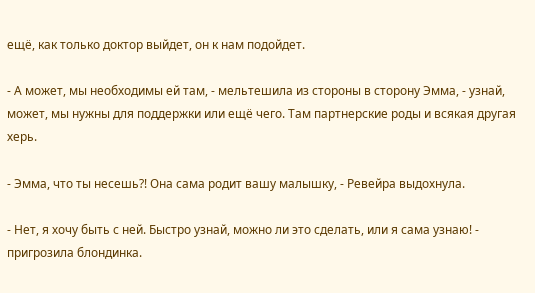ещё, как только доктор выйдет, он к нам подойдет.

- А может, мы необходимы ей там, - мельтешила из стороны в сторону Эмма, - узнай, может, мы нужны для поддержки или ещё чего. Там партнерские роды и всякая другая херь.

- Эмма, что ты несешь?! Она сама родит вашу малышку, - Ревейра выдохнула.

- Нет, я хочу быть с ней. Быстро узнай, можно ли это сделать, или я сама узнаю! - пригрозила блондинка.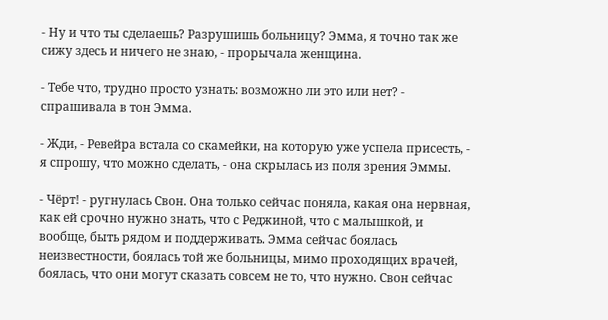- Ну и что ты сделаешь? Разрушишь больницу? Эмма, я точно так же сижу здесь и ничего не знаю, - прорычала женщина.

- Тебе что, трудно просто узнать: возможно ли это или нет? - спрашивала в тон Эмма.

- Жди, - Ревейра встала со скамейки, на которую уже успела присесть, - я спрошу, что можно сделать, - она скрылась из поля зрения Эммы.

- Чёрт! - ругнулась Свон. Она только сейчас поняла, какая она нервная, как ей срочно нужно знать, что с Реджиной, что с малышкой, и вообще, быть рядом и поддерживать. Эмма сейчас боялась неизвестности, боялась той же больницы, мимо проходящих врачей, боялась, что они могут сказать совсем не то, что нужно. Свон сейчас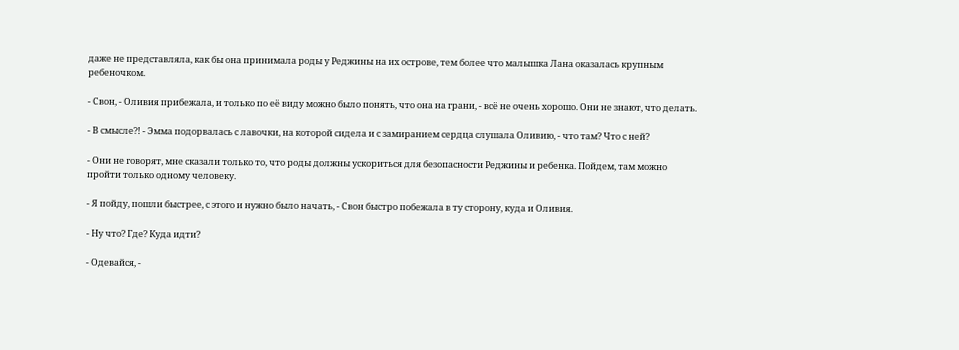даже не представляла, как бы она принимала роды у Реджины на их острове, тем более что малышка Лана оказалась крупным ребеночком.

- Свон, - Оливия прибежала, и только по её виду можно было понять, что она на грани, - всё не очень хорошо. Они не знают, что делать.

- В смысле?! - Эмма подорвалась с лавочки, на которой сидела и с замиранием сердца слушала Оливию, - что там? Что с ней?

- Они не говорят, мне сказали только то, что роды должны ускориться для безопасности Реджины и ребенка. Пойдем, там можно пройти только одному человеку.

- Я пойду, пошли быстрее, с этого и нужно было начать, - Свон быстро побежала в ту сторону, куда и Оливия.

- Ну что? Где? Куда идти?

- Одевайся, -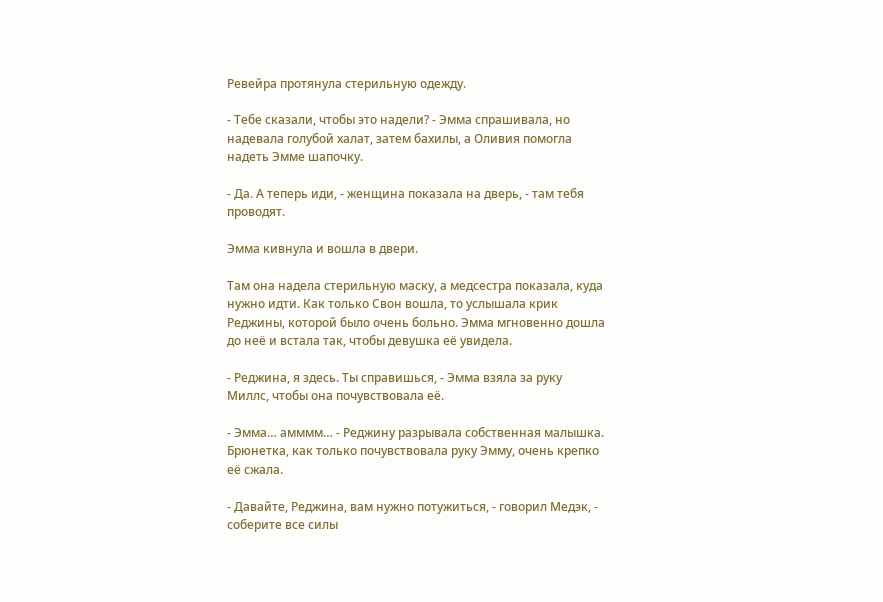Ревейра протянула стерильную одежду.

- Тебе сказали, чтобы это надели? - Эмма спрашивала, но надевала голубой халат, затем бахилы, а Оливия помогла надеть Эмме шапочку.

- Да. А теперь иди, - женщина показала на дверь, - там тебя проводят.

Эмма кивнула и вошла в двери.

Там она надела стерильную маску, а медсестра показала, куда нужно идти. Как только Свон вошла, то услышала крик Реджины, которой было очень больно. Эмма мгновенно дошла до неё и встала так, чтобы девушка её увидела.

- Реджина, я здесь. Ты справишься, - Эмма взяла за руку Миллс, чтобы она почувствовала её.

- Эмма… амммм… - Реджину разрывала собственная малышка. Брюнетка, как только почувствовала руку Эмму, очень крепко её сжала.

- Давайте, Реджина, вам нужно потужиться, - говорил Медэк, - соберите все силы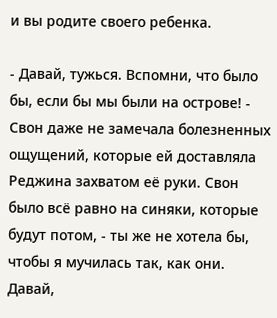и вы родите своего ребенка.

- Давай, тужься. Вспомни, что было бы, если бы мы были на острове! - Свон даже не замечала болезненных ощущений, которые ей доставляла Реджина захватом её руки. Свон было всё равно на синяки, которые будут потом, - ты же не хотела бы, чтобы я мучилась так, как они. Давай,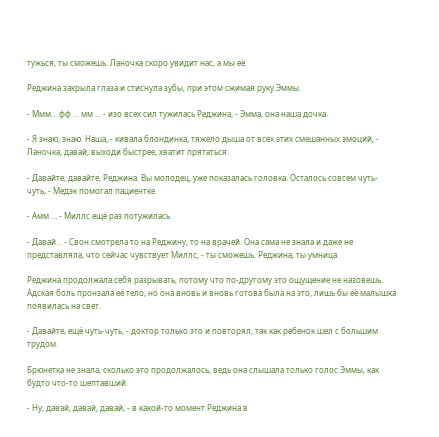тужься, ты сможешь. Ланочка скоро увидит нас, а мы её.

Реджина закрыла глаза и стиснула зубы, при этом сжимая руку Эммы.

- Ммм… фф … мм … - изо всех сил тужилась Реджина, - Эмма, она наша дочка.

- Я знаю, знаю. Наша, - кивала блондинка, тяжело дыша от всех этих смешанных эмоций, - Ланочка, давай, выходи быстрее, хватит прятаться.

- Давайте, давайте, Реджина. Вы молодец, уже показалась головка. Осталось совсем чуть-чуть, - Медэк помогал пациентке.

- Амм … - Миллс ещё раз потужилась.

- Давай… - Свон смотрела то на Реджину, то на врачей. Она сама не знала и даже не представляла, что сейчас чувствует Миллс, - ты сможешь. Реджина, ты умница.

Реджина продолжала себя разрывать, потому что по-другому это ощущение не назовешь. Адская боль пронзала её тело, но она вновь и вновь готова была на это, лишь бы её малышка появилась на свет.

- Давайте, ещё чуть-чуть, - доктор только это и повторял, так как ребенок шел с большим трудом.

Брюнетка не знала, сколько это продолжалось, ведь она слышала только голос Эммы, как будто что-то шептавший.

- Ну, давай, давай, давай, - в какой-то момент Реджина в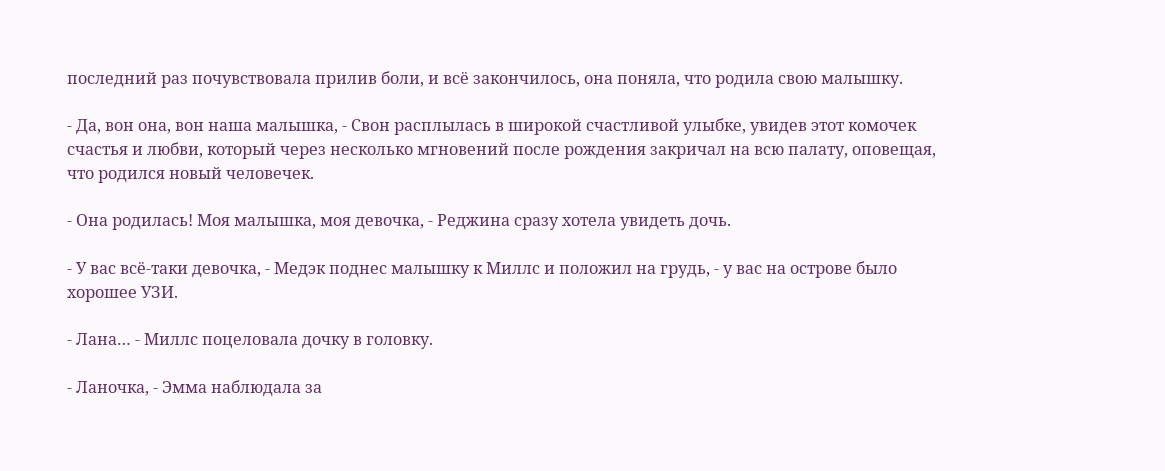последний раз почувствовала прилив боли, и всё закончилось, она поняла, что родила свою малышку.

- Да, вон она, вон наша малышка, - Свон расплылась в широкой счастливой улыбке, увидев этот комочек счастья и любви, который через несколько мгновений после рождения закричал на всю палату, оповещая, что родился новый человечек.

- Она родилась! Моя малышка, моя девочка, - Реджина сразу хотела увидеть дочь.

- У вас всё-таки девочка, - Медэк поднес малышку к Миллс и положил на грудь, - у вас на острове было хорошее УЗИ.

- Лана… - Миллс поцеловала дочку в головку.

- Ланочка, - Эмма наблюдала за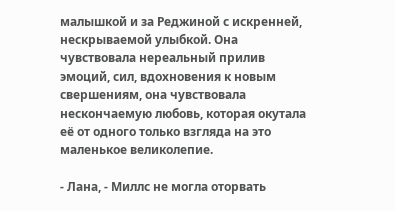малышкой и за Реджиной с искренней, нескрываемой улыбкой. Она чувствовала нереальный прилив эмоций, сил, вдохновения к новым свершениям, она чувствовала нескончаемую любовь, которая окутала её от одного только взгляда на это маленькое великолепие.

- Лана, - Миллс не могла оторвать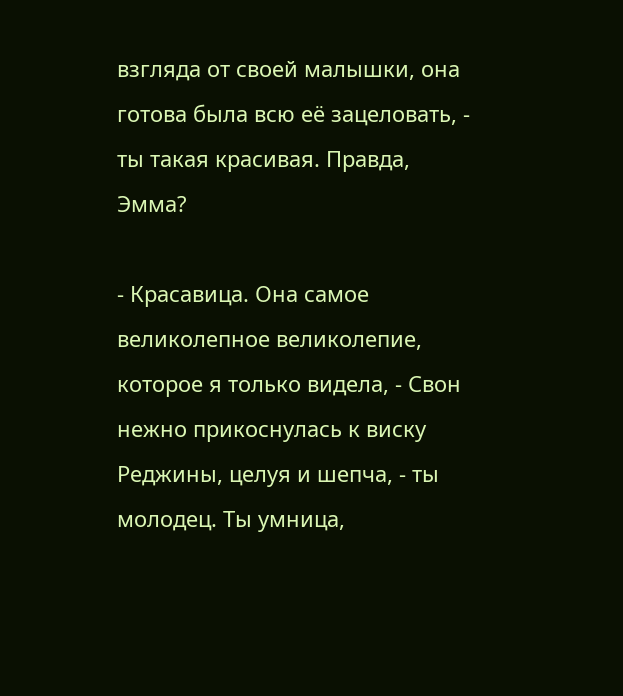взгляда от своей малышки, она готова была всю её зацеловать, - ты такая красивая. Правда, Эмма?

- Красавица. Она самое великолепное великолепие, которое я только видела, - Свон нежно прикоснулась к виску Реджины, целуя и шепча, - ты молодец. Ты умница,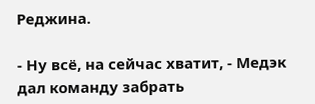Реджина.

- Ну всё, на сейчас хватит, - Медэк дал команду забрать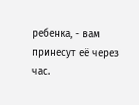ребенка, - вам принесут её через час.